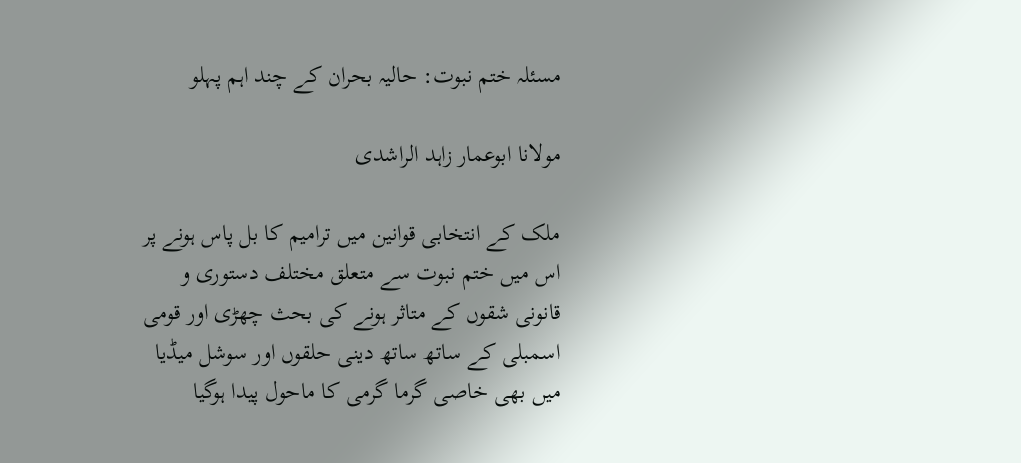مسئلہ ختم نبوت: حالیہ بحران کے چند اہم پہلو

مولانا ابوعمار زاہد الراشدی

ملک کے انتخابی قوانین میں ترامیم کا بل پاس ہونے پر اس میں ختم نبوت سے متعلق مختلف دستوری و قانونی شقوں کے متاثر ہونے کی بحث چھڑی اور قومی اسمبلی کے ساتھ ساتھ دینی حلقوں اور سوشل میڈیا میں بھی خاصی گرما گرمی کا ماحول پیدا ہوگیا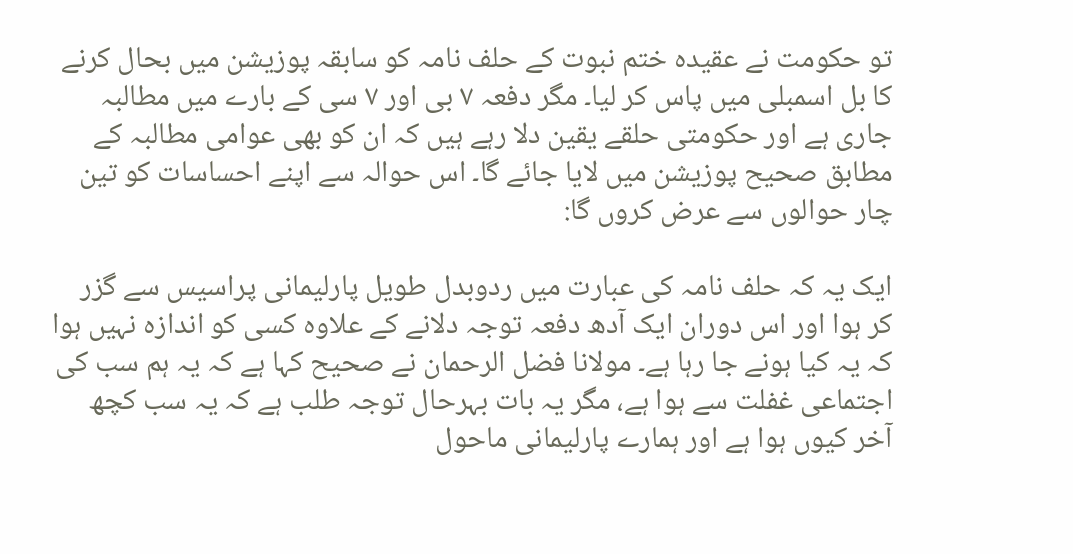تو حکومت نے عقیدہ ختم نبوت کے حلف نامہ کو سابقہ پوزیشن میں بحال کرنے کا بل اسمبلی میں پاس کر لیا۔ مگر دفعہ ۷ بی اور ۷ سی کے بارے میں مطالبہ جاری ہے اور حکومتی حلقے یقین دلا رہے ہیں کہ ان کو بھی عوامی مطالبہ کے مطابق صحیح پوزیشن میں لایا جائے گا۔ اس حوالہ سے اپنے احساسات کو تین چار حوالوں سے عرض کروں گا:

ایک یہ کہ حلف نامہ کی عبارت میں ردوبدل طویل پارلیمانی پراسیس سے گزر کر ہوا اور اس دوران ایک آدھ دفعہ توجہ دلانے کے علاوہ کسی کو اندازہ نہیں ہوا کہ یہ کیا ہونے جا رہا ہے۔ مولانا فضل الرحمان نے صحیح کہا ہے کہ یہ ہم سب کی اجتماعی غفلت سے ہوا ہے، مگر یہ بات بہرحال توجہ طلب ہے کہ یہ سب کچھ آخر کیوں ہوا ہے اور ہمارے پارلیمانی ماحول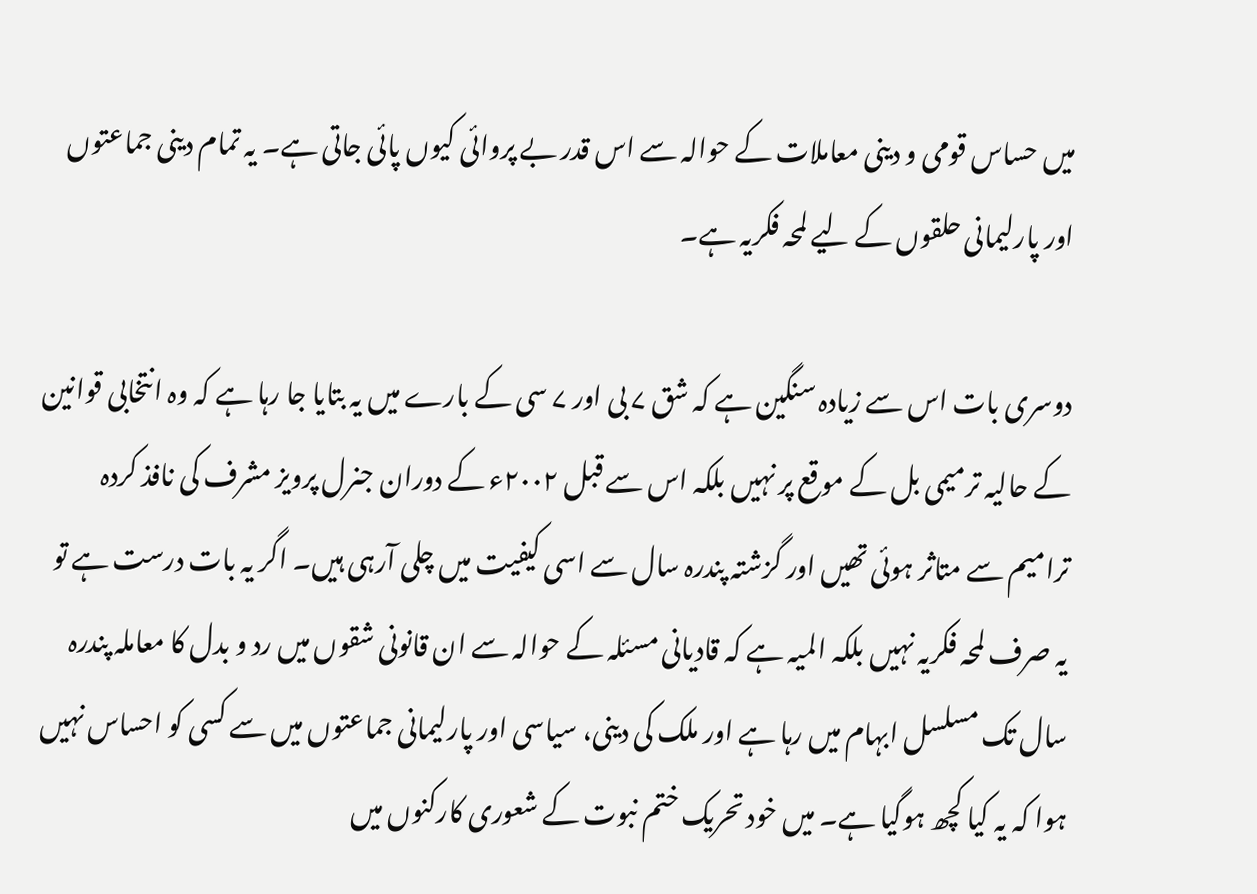میں حساس قومی و دینی معاملات کے حوالہ سے اس قدر بے پروائی کیوں پائی جاتی ہے۔ یہ تمام دینی جماعتوں اور پارلیمانی حلقوں کے لیے لمحہ فکریہ ہے۔

دوسری بات اس سے زیادہ سنگین ہے کہ شق ۷ بی اور ۷ سی کے بارے میں یہ بتایا جا رہا ہے کہ وہ انتخابی قوانین کے حالیہ ترمیمی بل کے موقع پر نہیں بلکہ اس سے قبل ۲۰۰۲ء کے دوران جنرل پرویز مشرف کی نافذ کردہ ترامیم سے متاثر ہوئی تھیں اور گزشتہ پندرہ سال سے اسی کیفیت میں چلی آرہی ہیں۔ اگر یہ بات درست ہے تو یہ صرف لمحہ فکریہ نہیں بلکہ المیہ ہے کہ قادیانی مسئلہ کے حوالہ سے ان قانونی شقوں میں رد و بدل کا معاملہ پندرہ سال تک مسلسل ابہام میں رہا ہے اور ملک کی دینی، سیاسی اور پارلیمانی جماعتوں میں سے کسی کو احساس نہیں ہوا کہ یہ کیا کچھ ہوگیا ہے۔ میں خود تحریک ختم نبوت کے شعوری کارکنوں میں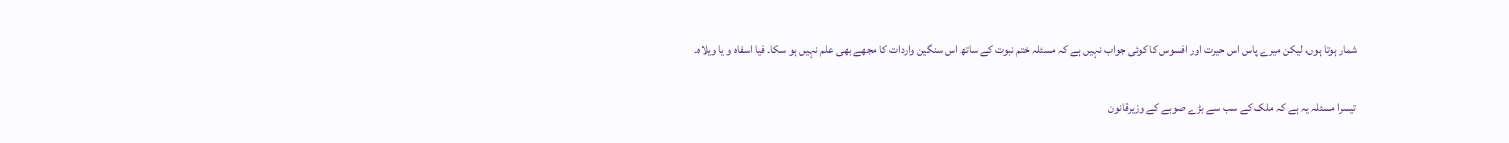شمار ہوتا ہوں، لیکن میرے پاس اس حیرت اور افسوس کا کوئی جواب نہیں ہے کہ مسئلہ ختم نبوت کے ساتھ اس سنگین واردات کا مجھے بھی علم نہیں ہو سکا۔ فیا اسفاہ و یا ویلاہ۔

تیسرا مسئلہ یہ ہے کہ ملک کے سب سے بڑے صوبے کے وزیرقانون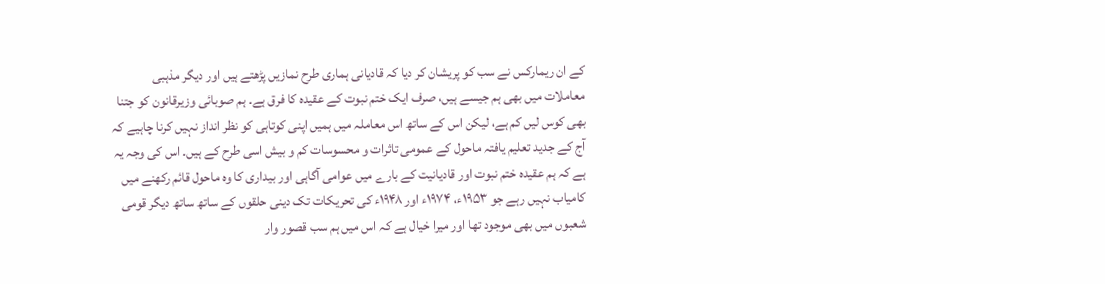کے ان ریمارکس نے سب کو پریشان کر دیا کہ قادیانی ہماری طرح نمازیں پڑھتے ہیں اور دیگر مذہبی معاملات میں بھی ہم جیسے ہیں، صرف ایک ختم نبوت کے عقیدہ کا فرق ہے۔ ہم صوبائی وزیرقانون کو جتنا بھی کوس لیں کم ہے، لیکن اس کے ساتھ اس معاملہ میں ہمیں اپنی کوتاہی کو نظر انداز نہیں کرنا چاہیے کہ آج کے جدید تعلیم یافتہ ماحول کے عمومی تاثرات و محسوسات کم و بیش اسی طرح کے ہیں۔ اس کی وجہ یہ ہے کہ ہم عقیدہ ختم نبوت اور قادیانیت کے بارے میں عوامی آگاہی اور بیداری کا وہ ماحول قائم رکھنے میں کامیاب نہیں رہے جو ۱۹۵۳ء، ۱۹۷۴ء اور ۱۹۴۸ء کی تحریکات تک دینی حلقوں کے ساتھ ساتھ دیگر قومی شعبوں میں بھی موجود تھا اور میرا خیال ہے کہ اس میں ہم سب قصور وار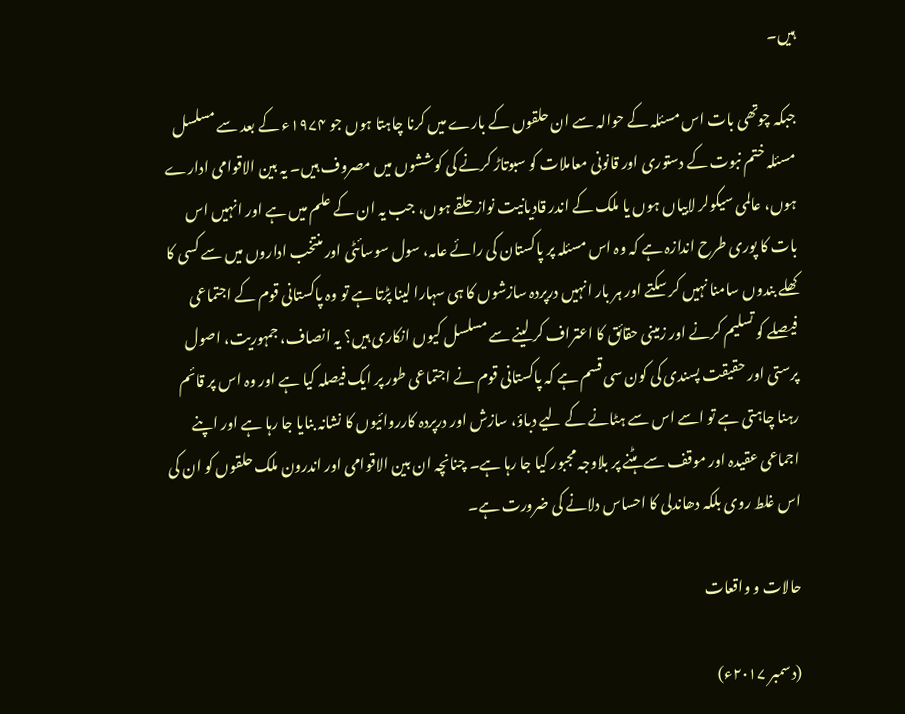ہیں۔

جبکہ چوتھی بات اس مسئلہ کے حوالہ سے ان حلقوں کے بارے میں کرنا چاہتا ہوں جو ۱۹۷۴ء کے بعد سے مسلسل مسئلہ ختم نبوت کے دستوری اور قانونی معاملات کو سبوتاڑ کرنے کی کوششوں میں مصروف ہیں۔ یہ بین الاقوامی ادارے ہوں، عالمی سیکولر لابیاں ہوں یا ملک کے اندر قادیانیت نواز حلقے ہوں، جب یہ ان کے علم میں ہے اور انہیں اس بات کا پوری طرح اندازہ ہے کہ وہ اس مسئلہ پر پاکستان کی رائے عامہ، سول سوسائٹی اور منتخب اداروں میں سے کسی کا کھلے بندوں سامنا نہیں کر سکتے اور ہر بار انہیں درپردہ سازشوں کا ہی سہارا لینا پڑتا ہے تو وہ پاکستانی قوم کے اجتماعی فیصلے کو تسلیم کرنے اور زمینی حقائق کا اعتراف کر لینے سے مسلسل کیوں انکاری ہیں؟ یہ انصاف، جمہوریت، اصول پرستی اور حقیقت پسندی کی کون سی قسم ہے کہ پاکستانی قوم نے اجتماعی طور پر ایک فیصلہ کیا ہے اور وہ اس پر قائم رہنا چاہتی ہے تو اسے اس سے ہٹانے کے لیے دباؤ، سازش اور درپردہ کارروائیوں کا نشانہ بنایا جا رہا ہے اور اپنے اجماعی عقیدہ اور موقف سے ہٹنے پر بلاوجہ مجبور کیا جا رہا ہے۔ چنانچہ ان بین الاقوامی اور اندرون ملک حلقوں کو ان کی اس غلط روی بلکہ دھاندلی کا احساس دلانے کی ضرورت ہے۔

حالات و واقعات

(دسمبر ۲۰۱۷ء)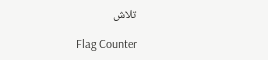تلاش

Flag Counter